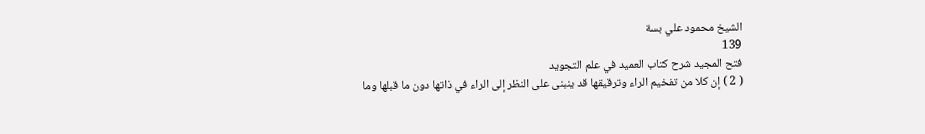الشيخ محمود علي بسة
139
فتح المجيد شرح كتاب العميد في علم التجويد
( 2 ) إن كلا من تفخيم الراء وترقيقها قد ينبنى على النظر إلى الراء في ذاتها دون ما قبلها وما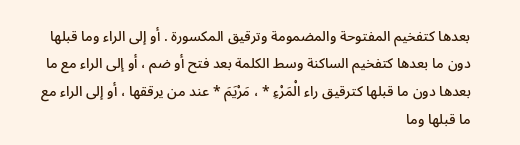بعدها كتفخيم المفتوحة والمضمومة وترقيق المكسورة . أو إلى الراء وما قبلها دون ما بعدها كتفخيم الساكنة وسط الكلمة بعد فتح أو ضم ، أو إلى الراء مع ما بعدها دون ما قبلها كترقيق راء الْمَرْءِ * ، مَرْيَمَ * عند من يرققها ، أو إلى الراء مع ما قبلها وما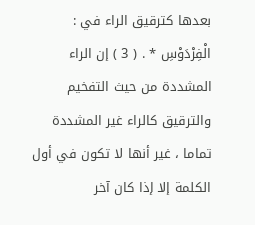بعدها كترقيق الراء في : الْفِرْدَوْسِ * . ( 3 ) إن الراء المشددة من حيث التفخيم والترقيق كالراء غير المشددة تماما ، غير أنها لا تكون في أول الكلمة إلا إذا كان آخر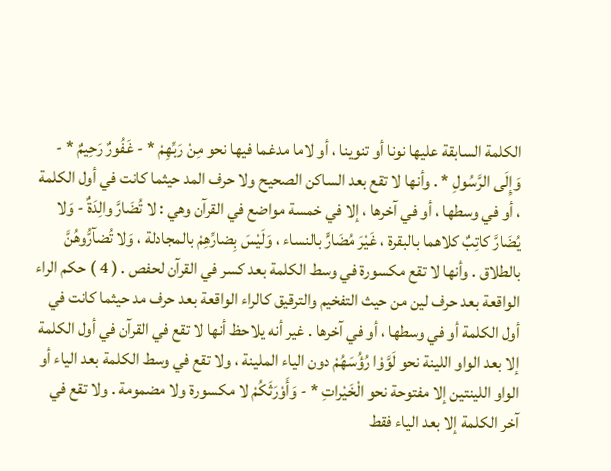الكلمة السابقة عليها نونا أو تنوينا ، أو لاما مدغما فيها نحو مِنْ رَبِّهِمْ * - غَفُورٌ رَحِيمٌ * - وَإِلَى الرَّسُولِ * . وأنها لا تقع بعد الساكن الصحيح ولا حرف المد حيثما كانت في أول الكلمة ، أو في وسطها ، أو في آخرها ، إلا في خمسة مواضع في القرآن وهي : لا تُضَارَّ والِدَةٌ - وَلا يُضَارَّ كاتِبٌ كلاهما بالبقرة ، غَيْرَ مُضَارٍّ بالنساء ، وَلَيْسَ بِضارِّهِمْ بالمجادلة ، وَلا تُضآرُّوهُنَّ بالطلاق . وأنها لا تقع مكسورة في وسط الكلمة بعد كسر في القرآن لحفص . ( 4 ) حكم الراء الواقعة بعد حرف لين من حيث التفخيم والترقيق كالراء الواقعة بعد حرف مد حيثما كانت في أول الكلمة أو في وسطها ، أو في آخرها . غير أنه يلاحظ أنها لا تقع في القرآن في أول الكلمة إلا بعد الواو اللينة نحو لَوَّوْا رُؤُسَهُمْ دون الياء الملينة ، ولا تقع في وسط الكلمة بعد الياء أو الواو اللينتين إلا مفتوحة نحو الْخَيْراتِ * - وَأَوْرَثَكُمْ لا مكسورة ولا مضمومة . ولا تقع في آخر الكلمة إلا بعد الياء فقط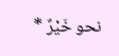نحو خَيْرٌ *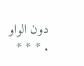دون الواو . * * *